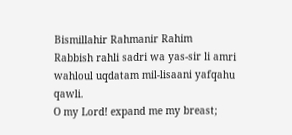Bismillahir Rahmanir Rahim
Rabbish rahli sadri wa yas-sir li amri wahloul uqdatam mil-lisaani yafqahu qawli.
O my Lord! expand me my breast;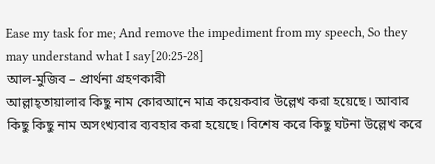Ease my task for me; And remove the impediment from my speech, So they may understand what I say[20:25-28]
আল-মুজিব – প্রার্থনা গ্রহণকারী
আল্লাহ্তায়ালার কিছু নাম কোরআনে মাত্র কয়েকবার উল্লেখ করা হয়েছে। আবার কিছু কিছু নাম অসংখ্যবার ব্যবহার করা হয়েছে। বিশেষ করে কিছু ঘটনা উল্লেখ করে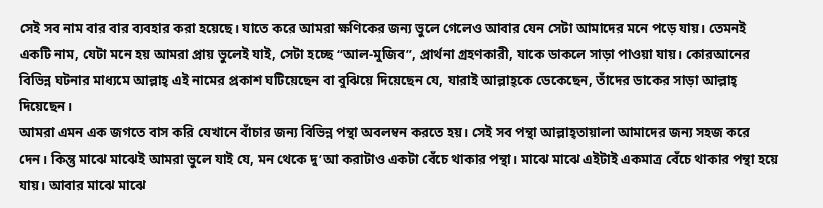সেই সব নাম বার বার ব্যবহার করা হয়েছে। যাতে করে আমরা ক্ষণিকের জন্য ভুলে গেলেও আবার যেন সেটা আমাদের মনে পড়ে যায়। তেমনই একটি নাম, যেটা মনে হয় আমরা প্রায় ভুলেই যাই, সেটা হচ্ছে “আল-মুজিব”, প্রার্থনা গ্রহণকারী, যাকে ডাকলে সাড়া পাওয়া যায়। কোরআনের বিভিন্ন ঘটনার মাধ্যমে আল্লাহ্ এই নামের প্রকাশ ঘটিয়েছেন বা বুঝিয়ে দিয়েছেন যে, যারাই আল্লাহ্কে ডেকেছেন, তাঁদের ডাকের সাড়া আল্লাহ্ দিয়েছেন।
আমরা এমন এক জগতে বাস করি যেখানে বাঁচার জন্য বিভিন্ন পন্থা অবলম্বন করতে হয়। সেই সব পন্থা আল্লাহ্তায়ালা আমাদের জন্য সহজ করে দেন। কিন্তু মাঝে মাঝেই আমরা ভুলে যাই যে, মন থেকে দু’আ করাটাও একটা বেঁচে থাকার পন্থা। মাঝে মাঝে এইটাই একমাত্র বেঁচে থাকার পন্থা হয়ে যায়। আবার মাঝে মাঝে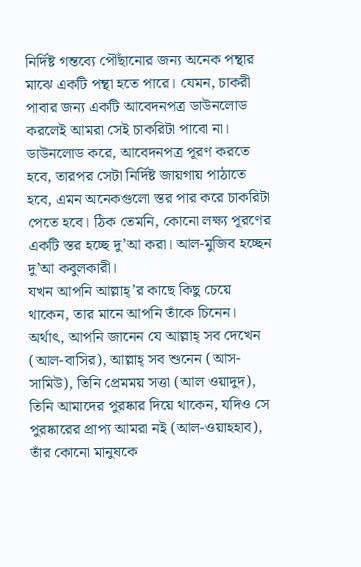নির্দিষ্ট গন্তব্যে পৌঁছানোর জন্য অনেক পন্থার মাঝে একটি পন্থা হতে পারে। যেমন, চাকরী পাবার জন্য একটি আবেদনপত্র ডাউনলোড করলেই আমরা সেই চাকরিটা পাবো না। ডাউনলোড করে, আবেদনপত্র পূরণ করতে হবে, তারপর সেটা নির্দিষ্ট জায়গায় পাঠাতে হবে, এমন অনেকগুলো স্তর পার করে চাকরিটা পেতে হবে। ঠিক তেমনি, কোনো লক্ষ্য পূরণের একটি স্তর হচ্ছে দু’আ করা। আল-মুজিব হচ্ছেন দু’আ কবুলকারী।
যখন আপনি আল্লাহ্’র কাছে কিছু চেয়ে থাকেন, তার মানে আপনি তাঁকে চিনেন। অর্থাৎ, আপনি জানেন যে আল্লাহ্ সব দেখেন (আল-বাসির), আল্লাহ্ সব শুনেন (আস-সামিউ), তিনি প্রেমময় সত্তা (আল ওয়াদুদ), তিনি আমাদের পুরষ্কার দিয়ে থাকেন, যদিও সে পুরষ্কারের প্রাপ্য আমরা নই (আল-ওয়াহহাব), তাঁর কোনো মানুষকে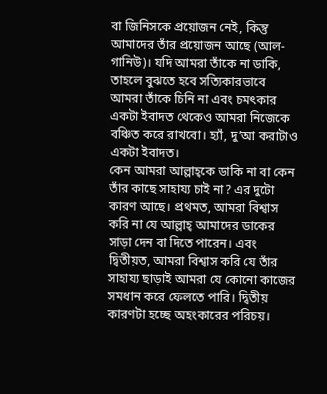বা জিনিসকে প্রয়োজন নেই, কিন্তু আমাদের তাঁর প্রয়োজন আছে (আল-গানিউ)। যদি আমরা তাঁকে না ডাকি, তাহলে বুঝতে হবে সত্যিকারভাবে আমরা তাঁকে চিনি না এবং চমৎকার একটা ইবাদত থেকেও আমরা নিজেকে বঞ্চিত করে রাখবো। হ্যাঁ, দু’আ করাটাও একটা ইবাদত।
কেন আমরা আল্লাহ্কে ডাকি না বা কেন তাঁর কাছে সাহায্য চাই না? এর দুটো কারণ আছে। প্রথমত, আমরা বিশ্বাস করি না যে আল্লাহ্ আমাদের ডাকের সাড়া দেন বা দিতে পারেন। এবং দ্বিতীয়ত, আমরা বিশ্বাস করি যে তাঁর সাহায্য ছাড়াই আমরা যে কোনো কাজের সমধান করে ফেলতে পারি। দ্বিতীয় কারণটা হচ্ছে অহংকারের পরিচয়।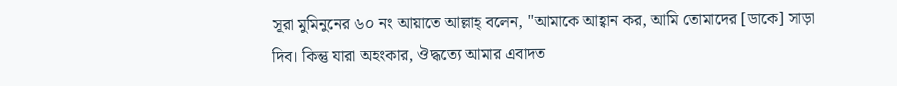সূরা মুমিনুনের ৬০ নং আয়াতে আল্লাহ্ বলেন, "আমাকে আহ্বান কর, আমি তোমাদের [ডাকে] সাড়া দিব। কিন্তু যারা অহংকার, ঔদ্ধত্যে আমার এবাদত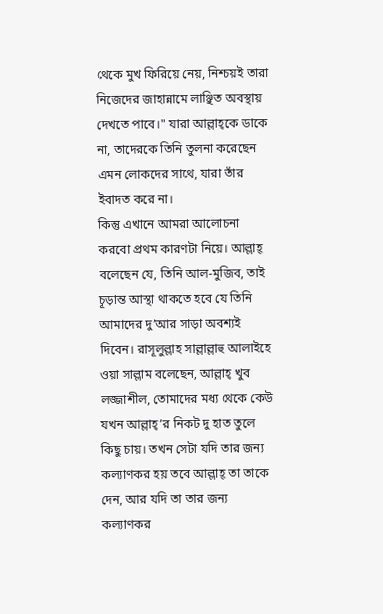থেকে মুখ ফিরিয়ে নেয়, নিশ্চয়ই তারা নিজেদের জাহান্নামে লাঞ্ছিত অবস্থায় দেখতে পাবে।" যারা আল্লাহ্কে ডাকে না, তাদেরকে তিনি তুলনা করেছেন এমন লোকদের সাথে, যারা তাঁর ইবাদত করে না।
কিন্তু এখানে আমরা আলোচনা করবো প্রথম কারণটা নিয়ে। আল্লাহ্ বলেছেন যে, তিনি আল-মুজিব, তাই চূড়ান্ত আস্থা থাকতে হবে যে তিনি আমাদের দু’আর সাড়া অবশ্যই দিবেন। রাসূলুল্লাহ সাল্লাল্লাহু আলাইহে ওয়া সাল্লাম বলেছেন, আল্লাহ্ খুব লজ্জাশীল, তোমাদের মধ্য থেকে কেউ যখন আল্লাহ্’র নিকট দু হাত তুলে কিছু চায়। তখন সেটা যদি তার জন্য কল্যাণকর হয় তবে আল্লাহ্ তা তাকে দেন, আর যদি তা তার জন্য কল্যাণকর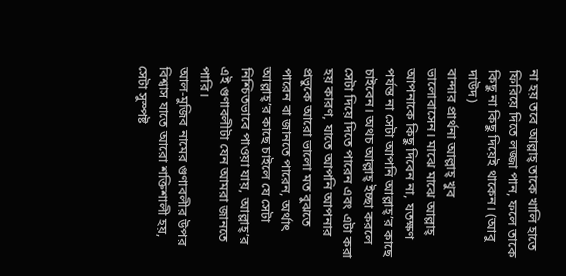না হয় তবে আল্লাহ্ তাকে খালি হাতে ফিরিয়ে দিতে লজ্জা পান, ফলে তাকে কিছু না কিছু দিয়েই থাকেন। (আবু দাউদ)
বান্দার প্রার্থনা আল্লাহ্ খুব ভালোবাসেন। মাঝে মাঝে আল্লাহ্ আপনাকে কিছু দিবেন না, যতক্ষণ পর্যন্ত না সেটা আপনি আল্লাহ্’র কাছে চাইবেন। অথচ আল্লাহ্ ইচ্ছা করলে সেটা দিয়ে দিতে পারেন এবং এটা করা হয় কারণ, যাতে আপনি আপনার প্রভুকে আরো ভালো মত বুঝতে পারেন বা জানতে পারেন, অর্থাৎ আল্লাহ্’র কাছে চাইলে যে সেটা নিশ্চিতভাবে পাওয়া যায়, আল্লাহ্’র এই গুণাবলীটা যেন আমরা জানতে পারি।
আল-মুজিব নামের গুণাবলীর উপর বিশ্বাস যাতে আরো শক্তিশালী হয়, সেটা সুস্পষ্ট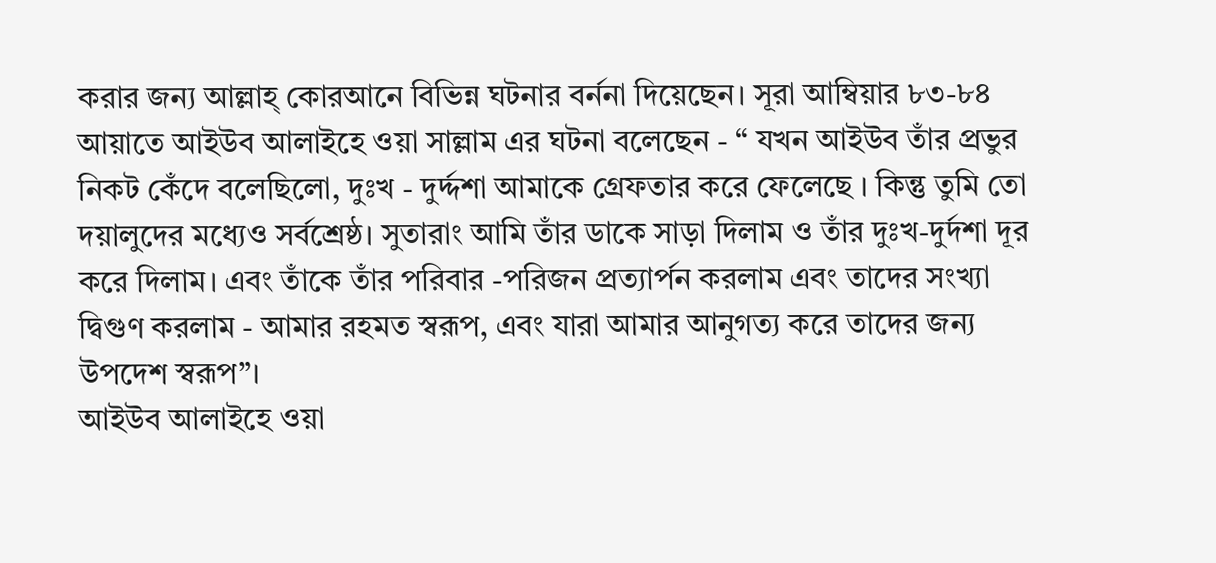করার জন্য আল্লাহ্ কোরআনে বিভিন্ন ঘটনার বর্ননা দিয়েছেন। সূরা আম্বিয়ার ৮৩-৮৪ আয়াতে আইউব আলাইহে ওয়া সাল্লাম এর ঘটনা বলেছেন - “ যখন আইউব তাঁর প্রভুর নিকট কেঁদে বলেছিলো, দুঃখ - দুর্দ্দশা আমাকে গ্রেফতার করে ফেলেছে । কিন্তু তুমি তো দয়ালুদের মধ্যেও সর্বশ্রেষ্ঠ। সুতারাং আমি তাঁর ডাকে সাড়া দিলাম ও তাঁর দুঃখ-দুর্দশা দূর করে দিলাম। এবং তাঁকে তাঁর পরিবার -পরিজন প্রত্যার্পন করলাম এবং তাদের সংখ্যা দ্বিগুণ করলাম - আমার রহমত স্বরূপ, এবং যারা আমার আনুগত্য করে তাদের জন্য উপদেশ স্বরূপ”।
আইউব আলাইহে ওয়া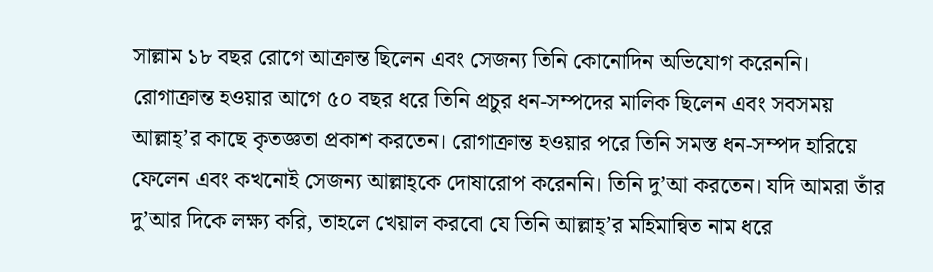সাল্লাম ১৮ বছর রোগে আক্রান্ত ছিলেন এবং সেজন্য তিনি কোনোদিন অভিযোগ করেননি। রোগাক্রান্ত হওয়ার আগে ৫০ বছর ধরে তিনি প্রচুর ধন-সম্পদের মালিক ছিলেন এবং সবসময় আল্লাহ্’র কাছে কৃতজ্ঞতা প্রকাশ করতেন। রোগাক্রান্ত হওয়ার পরে তিনি সমস্ত ধন-সম্পদ হারিয়ে ফেলেন এবং কখনোই সেজন্য আল্লাহ্কে দোষারোপ করেননি। তিনি দু’আ করতেন। যদি আমরা তাঁর দু’আর দিকে লক্ষ্য করি, তাহলে খেয়াল করবো যে তিনি আল্লাহ্’র মহিমান্বিত নাম ধরে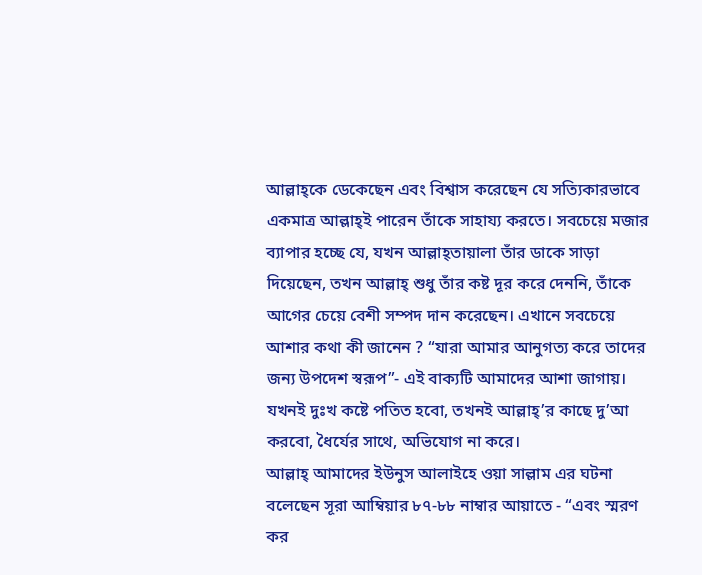আল্লাহ্কে ডেকেছেন এবং বিশ্বাস করেছেন যে সত্যিকারভাবে একমাত্র আল্লাহ্ই পারেন তাঁকে সাহায্য করতে। সবচেয়ে মজার ব্যাপার হচ্ছে যে, যখন আল্লাহ্তায়ালা তাঁর ডাকে সাড়া দিয়েছেন, তখন আল্লাহ্ শুধু তাঁর কষ্ট দূর করে দেননি, তাঁকে আগের চেয়ে বেশী সম্পদ দান করেছেন। এখানে সবচেয়ে আশার কথা কী জানেন ? “যারা আমার আনুগত্য করে তাদের জন্য উপদেশ স্বরূপ”- এই বাক্যটি আমাদের আশা জাগায়। যখনই দুঃখ কষ্টে পতিত হবো, তখনই আল্লাহ্’র কাছে দু’আ করবো, ধৈর্যের সাথে, অভিযোগ না করে।
আল্লাহ্ আমাদের ইউনুস আলাইহে ওয়া সাল্লাম এর ঘটনা বলেছেন সূরা আম্বিয়ার ৮৭-৮৮ নাম্বার আয়াতে - “এবং স্মরণ কর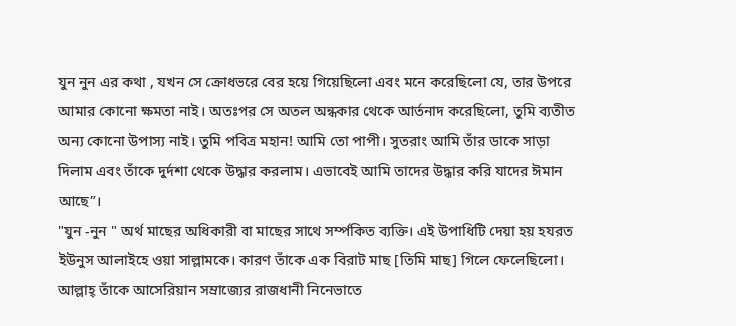যুন নুন এর কথা , যখন সে ক্রোধভরে বের হয়ে গিয়েছিলো এবং মনে করেছিলো যে, তার উপরে আমার কোনো ক্ষমতা নাই। অতঃপর সে অতল অন্ধকার থেকে আর্তনাদ করেছিলো, তুমি ব্যতীত অন্য কোনো উপাস্য নাই। তুমি পবিত্র মহান! আমি তো পাপী। সুতরাং আমি তাঁর ডাকে সাড়া দিলাম এবং তাঁকে দুর্দশা থেকে উদ্ধার করলাম। এভাবেই আমি তাদের উদ্ধার করি যাদের ঈমান আছে”।
"যুন -নুন " অর্থ মাছের অধিকারী বা মাছের সাথে সর্ম্পকিত ব্যক্তি। এই উপাধিটি দেয়া হয় হযরত ইউনুস আলাইহে ওয়া সাল্লামকে। কারণ তাঁকে এক বিরাট মাছ [তিমি মাছ] গিলে ফেলেছিলো। আল্লাহ্ তাঁকে আসেরিয়ান সম্রাজ্যের রাজধানী নিনেভাতে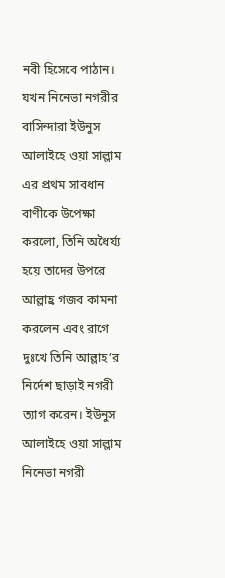নবী হিসেবে পাঠান। যখন নিনেভা নগরীর বাসিন্দারা ইউনুস আলাইহে ওয়া সাল্লাম এর প্রথম সাবধান বাণীকে উপেক্ষা করলো, তিনি অধৈর্য্য হয়ে তাদের উপরে আল্লাহ্র গজব কামনা করলেন এবং রাগে দুঃখে তিনি আল্লাহ’র নির্দেশ ছাড়াই নগরী ত্যাগ করেন। ইউনুস আলাইহে ওয়া সাল্লাম নিনেভা নগরী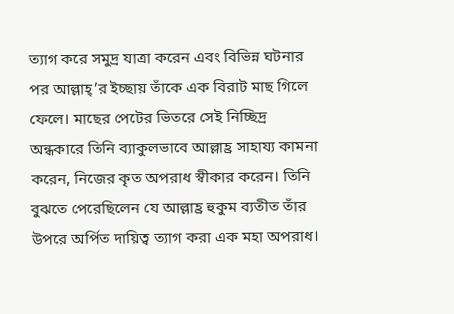ত্যাগ করে সমুদ্র যাত্রা করেন এবং বিভিন্ন ঘটনার পর আল্লাহ্’র ইচ্ছায় তাঁকে এক বিরাট মাছ গিলে ফেলে। মাছের পেটের ভিতরে সেই নিচ্ছিদ্র অন্ধকারে তিনি ব্যাকুলভাবে আল্লাহ্র সাহায্য কামনা করেন, নিজের কৃত অপরাধ স্বীকার করেন। তিনি বুঝতে পেরেছিলেন যে আল্লাহ্র হুকুম ব্যতীত তাঁর উপরে অর্পিত দায়িত্ব ত্যাগ করা এক মহা অপরাধ।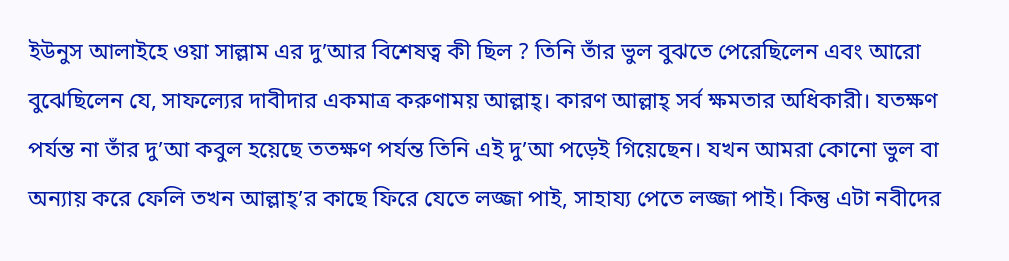ইউনুস আলাইহে ওয়া সাল্লাম এর দু’আর বিশেষত্ব কী ছিল ? তিনি তাঁর ভুল বুঝতে পেরেছিলেন এবং আরো বুঝেছিলেন যে, সাফল্যের দাবীদার একমাত্র করুণাময় আল্লাহ্। কারণ আল্লাহ্ সর্ব ক্ষমতার অধিকারী। যতক্ষণ পর্যন্ত না তাঁর দু’আ কবুল হয়েছে ততক্ষণ পর্যন্ত তিনি এই দু’আ পড়েই গিয়েছেন। যখন আমরা কোনো ভুল বা অন্যায় করে ফেলি তখন আল্লাহ্’র কাছে ফিরে যেতে লজ্জা পাই, সাহায্য পেতে লজ্জা পাই। কিন্তু এটা নবীদের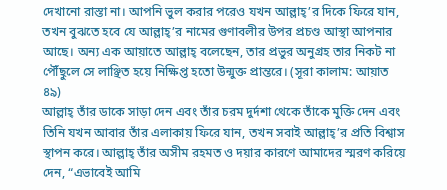দেখানো রাস্তা না। আপনি ভুল করার পরেও যখন আল্লাহ্’র দিকে ফিরে যান, তখন বুঝতে হবে যে আল্লাহ্’র নামের গুণাবলীর উপর প্রচণ্ড আস্থা আপনার আছে। অন্য এক আয়াতে আল্লাহ্ বলেছেন, তার প্রভুর অনুগ্রহ তার নিকট না পৌঁছুলে সে লাঞ্ছিত হয়ে নিক্ষিপ্ত হতো উন্মুক্ত প্রান্তরে। (সূরা কালাম: আয়াত ৪৯)
আল্লাহ্ তাঁর ডাকে সাড়া দেন এবং তাঁর চরম দুর্দশা থেকে তাঁকে মুক্তি দেন এবং তিনি যখন আবার তাঁর এলাকায় ফিরে যান, তখন সবাই আল্লাহ্’র প্রতি বিশ্বাস স্থাপন করে। আল্লাহ্ তাঁর অসীম রহমত ও দয়ার কারণে আমাদের স্মরণ করিয়ে দেন, “এভাবেই আমি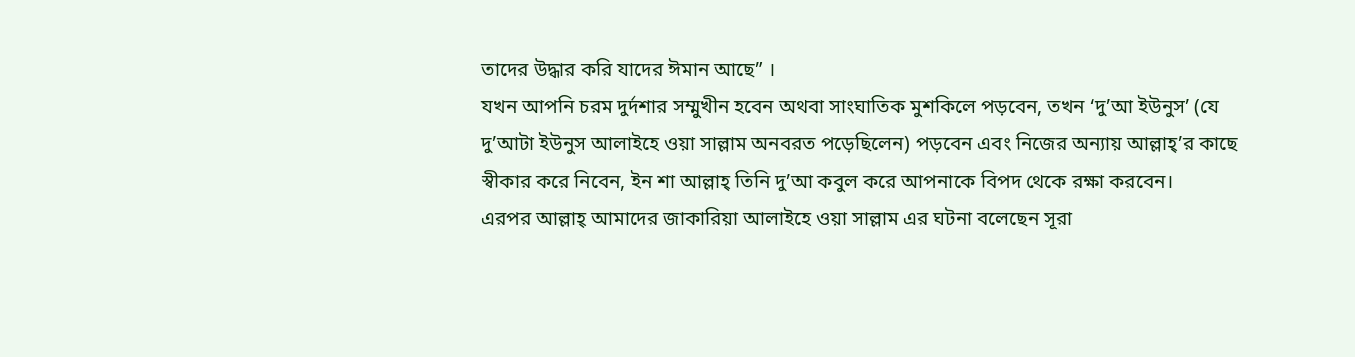তাদের উদ্ধার করি যাদের ঈমান আছে” ।
যখন আপনি চরম দুর্দশার সম্মুখীন হবেন অথবা সাংঘাতিক মুশকিলে পড়বেন, তখন ‘দু’আ ইউনুস’ (যে দু’আটা ইউনুস আলাইহে ওয়া সাল্লাম অনবরত পড়েছিলেন) পড়বেন এবং নিজের অন্যায় আল্লাহ্’র কাছে স্বীকার করে নিবেন, ইন শা আল্লাহ্ তিনি দু’আ কবুল করে আপনাকে বিপদ থেকে রক্ষা করবেন।
এরপর আল্লাহ্ আমাদের জাকারিয়া আলাইহে ওয়া সাল্লাম এর ঘটনা বলেছেন সূরা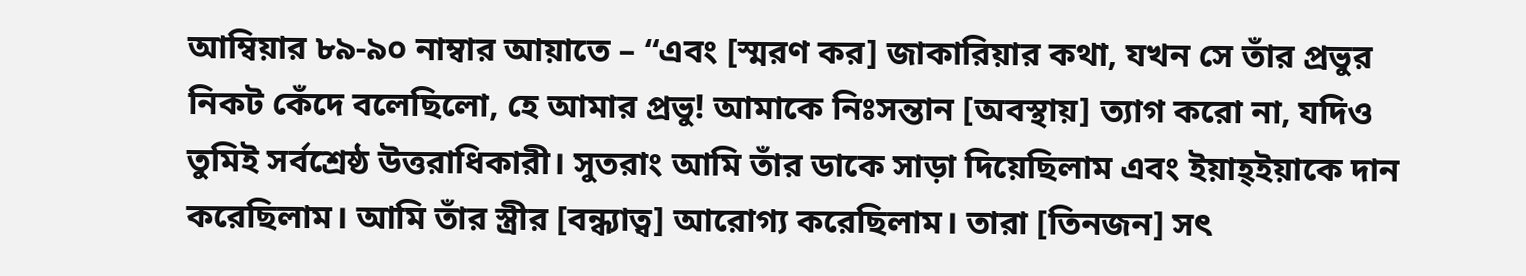আম্বিয়ার ৮৯-৯০ নাম্বার আয়াতে – “এবং [স্মরণ কর] জাকারিয়ার কথা, যখন সে তাঁর প্রভুর নিকট কেঁদে বলেছিলো, হে আমার প্রভু! আমাকে নিঃসন্তান [অবস্থায়] ত্যাগ করো না, যদিও তুমিই সর্বশ্রেষ্ঠ উত্তরাধিকারী। সুতরাং আমি তাঁর ডাকে সাড়া দিয়েছিলাম এবং ইয়াহ্ইয়াকে দান করেছিলাম। আমি তাঁর স্ত্রীর [বন্ধ্যাত্ব] আরোগ্য করেছিলাম। তারা [তিনজন] সৎ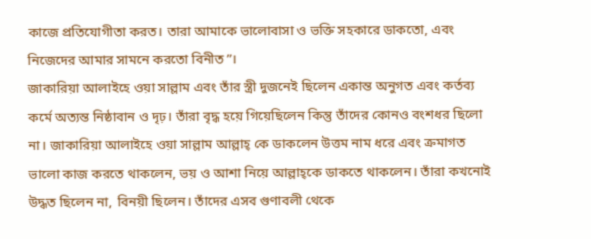কাজে প্রতিযোগীতা করত। তারা আমাকে ভালোবাসা ও ভক্তি সহকারে ডাকতো, এবং নিজেদের আমার সামনে করতো বিনীত”।
জাকারিয়া আলাইহে ওয়া সাল্লাম এবং তাঁর স্ত্রী দুজনেই ছিলেন একান্ত অনুগত এবং কর্তব্য কর্মে অত্যন্ত নিষ্ঠাবান ও দৃঢ়। তাঁরা বৃদ্ধ হয়ে গিয়েছিলেন কিন্তু তাঁদের কোনও বংশধর ছিলো না। জাকারিয়া আলাইহে ওয়া সাল্লাম আল্লাহ্ কে ডাকলেন উত্তম নাম ধরে এবং ক্রমাগত ভালো কাজ করতে থাকলেন, ভয় ও আশা নিয়ে আল্লাহ্কে ডাকতে থাকলেন। তাঁরা কখনোই উদ্ধত ছিলেন না, বিনয়ী ছিলেন। তাঁদের এসব গুণাবলী থেকে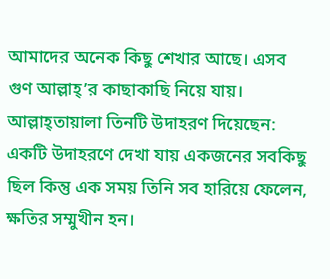আমাদের অনেক কিছু শেখার আছে। এসব গুণ আল্লাহ্’র কাছাকাছি নিয়ে যায়।
আল্লাহ্তায়ালা তিনটি উদাহরণ দিয়েছেন: একটি উদাহরণে দেখা যায় একজনের সবকিছু ছিল কিন্তু এক সময় তিনি সব হারিয়ে ফেলেন, ক্ষতির সম্মুখীন হন।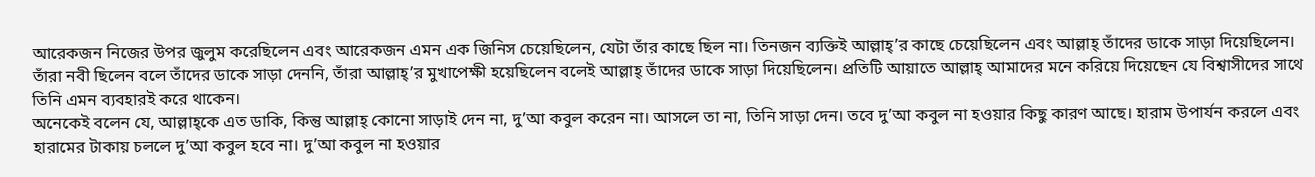আরেকজন নিজের উপর জুলুম করেছিলেন এবং আরেকজন এমন এক জিনিস চেয়েছিলেন, যেটা তাঁর কাছে ছিল না। তিনজন ব্যক্তিই আল্লাহ্’র কাছে চেয়েছিলেন এবং আল্লাহ্ তাঁদের ডাকে সাড়া দিয়েছিলেন। তাঁরা নবী ছিলেন বলে তাঁদের ডাকে সাড়া দেননি, তাঁরা আল্লাহ্’র মুখাপেক্ষী হয়েছিলেন বলেই আল্লাহ্ তাঁদের ডাকে সাড়া দিয়েছিলেন। প্রতিটি আয়াতে আল্লাহ্ আমাদের মনে করিয়ে দিয়েছেন যে বিশ্বাসীদের সাথে তিনি এমন ব্যবহারই করে থাকেন।
অনেকেই বলেন যে, আল্লাহ্কে এত ডাকি, কিন্তু আল্লাহ্ কোনো সাড়াই দেন না, দু’আ কবুল করেন না। আসলে তা না, তিনি সাড়া দেন। তবে দু’আ কবুল না হওয়ার কিছু কারণ আছে। হারাম উপার্যন করলে এবং হারামের টাকায় চললে দু’আ কবুল হবে না। দু’আ কবুল না হওয়ার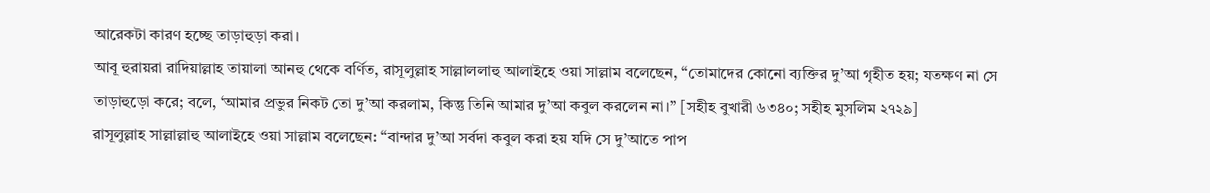আরেকটা কারণ হচ্ছে তাড়াহুড়া করা।
আবূ হুরায়রা রাদিয়াল্লাহ তায়ালা আনহু থেকে বর্ণিত, রাসূলুল্লাহ সাল্লাললাহু আলাইহে ওয়া সাল্লাম বলেছেন, “তোমাদের কোনো ব্যক্তির দু’আ গৃহীত হয়; যতক্ষণ না সে তাড়াহুড়ো করে; বলে, ‘আমার প্রভুর নিকট তো দু’আ করলাম, কিন্তু তিনি আমার দু’আ কবুল করলেন না।” [সহীহ বুখারী ৬৩৪০; সহীহ মুসলিম ২৭২৯]
রাসূলুল্লাহ সাল্লাল্লাহু আলাইহে ওয়া সাল্লাম বলেছেন: “বান্দার দু’আ সর্বদা কবুল করা হয় যদি সে দু’আতে পাপ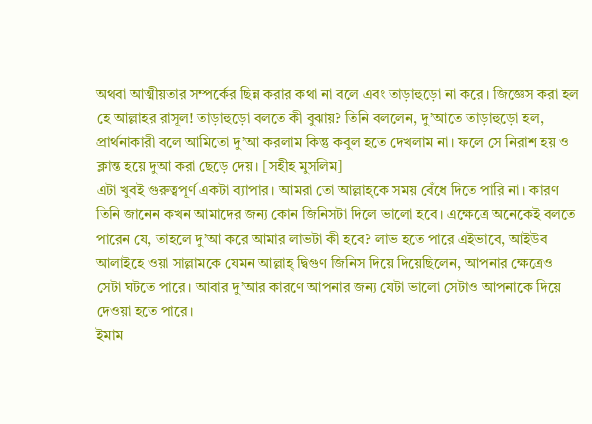অথবা আত্মীয়তার সম্পর্কের ছিন্ন করার কথা না বলে এবং তাড়াহুড়ো না করে। জিজ্ঞেস করা হল হে আল্লাহর রাসূল! তাড়াহুড়ো বলতে কী বুঝায়? তিনি বললেন, দু’আতে তাড়াহুড়ো হল, প্রার্থনাকারী বলে আমিতো দু’আ করলাম কিন্তু কবুল হতে দেখলাম না। ফলে সে নিরাশ হয় ও ক্লান্ত হয়ে দুআ করা ছেড়ে দেয়। [সহীহ মুসলিম]
এটা খুবই গুরুত্বপূর্ণ একটা ব্যাপার। আমরা তো আল্লাহ্কে সময় বেঁধে দিতে পারি না। কারণ তিনি জানেন কখন আমাদের জন্য কোন জিনিসটা দিলে ভালো হবে। এক্ষেত্রে অনেকেই বলতে পারেন যে, তাহলে দু’আ করে আমার লাভটা কী হবে? লাভ হতে পারে এইভাবে, আইউব আলাইহে ওয়া সাল্লামকে যেমন আল্লাহ্ দ্বিগুণ জিনিস দিয়ে দিয়েছিলেন, আপনার ক্ষেত্রেও সেটা ঘটতে পারে। আবার দু’আর কারণে আপনার জন্য যেটা ভালো সেটাও আপনাকে দিয়ে দেওয়া হতে পারে।
ইমাম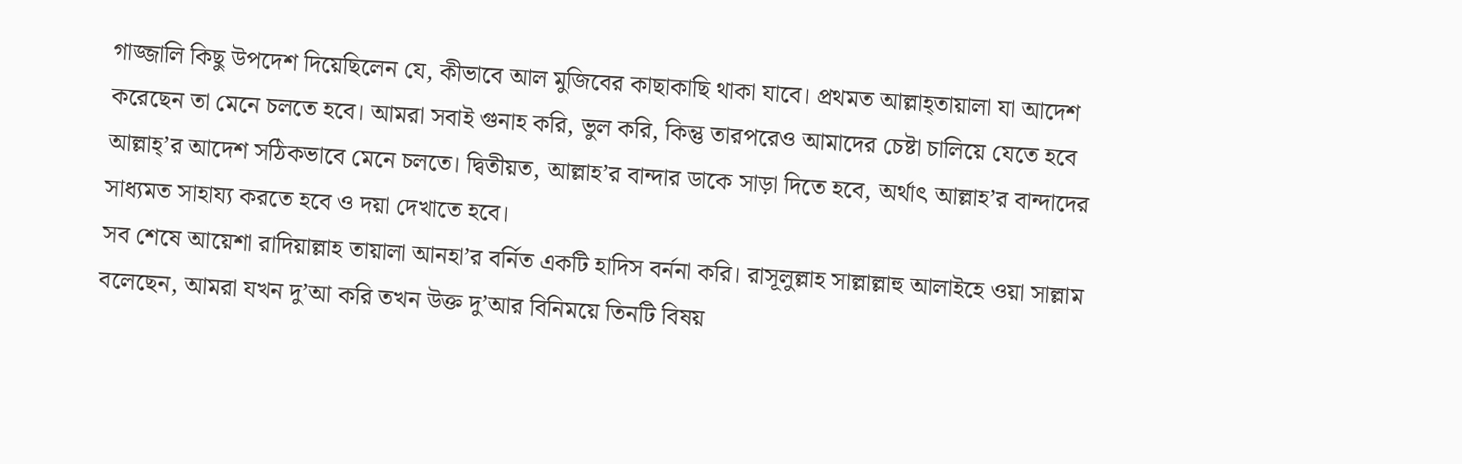গাজ্জালি কিছু উপদেশ দিয়েছিলেন যে, কীভাবে আল মুজিবের কাছাকাছি থাকা যাবে। প্রথমত আল্লাহ্তায়ালা যা আদেশ করেছেন তা মেনে চলতে হবে। আমরা সবাই গুনাহ করি, ভুল করি, কিন্তু তারপরেও আমাদের চেষ্টা চালিয়ে যেতে হবে আল্লাহ্’র আদেশ সঠিকভাবে মেনে চলতে। দ্বিতীয়ত, আল্লাহ’র বান্দার ডাকে সাড়া দিতে হবে, অর্থাৎ আল্লাহ’র বান্দাদের সাধ্যমত সাহায্য করতে হবে ও দয়া দেখাতে হবে।
সব শেষে আয়েশা রাদিয়াল্লাহ তায়ালা আনহা’র বর্নিত একটি হাদিস বর্ননা করি। রাসূলুল্লাহ সাল্লাল্লাহু আলাইহে ওয়া সাল্লাম বলেছেন, আমরা যখন দু’আ করি তখন উক্ত দু’আর বিনিময়ে তিনটি বিষয়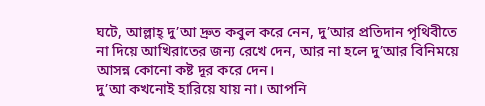ঘটে, আল্লাহ্ দু’আ দ্রুত কবুল করে নেন, দু’আর প্রতিদান পৃথিবীতে না দিয়ে আখিরাতের জন্য রেখে দেন, আর না হলে দু’আর বিনিময়ে আসন্ন কোনো কষ্ট দূর করে দেন।
দু’আ কখনোই হারিয়ে যায় না। আপনি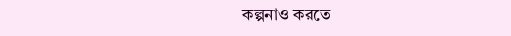কল্পনাও করতে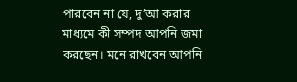পারবেন না যে, দু’আ করার মাধ্যমে কী সম্পদ আপনি জমা করছেন। মনে রাখবেন আপনি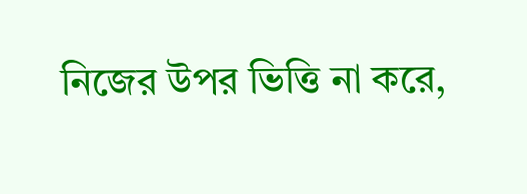নিজের উপর ভিত্তি না করে,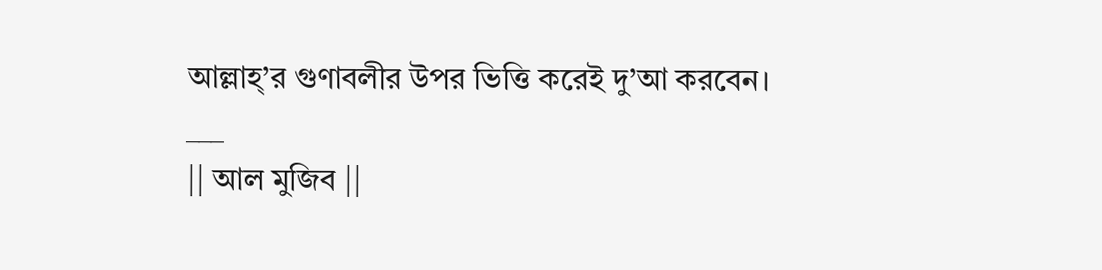আল্লাহ্’র গুণাবলীর উপর ভিত্তি করেই দু’আ করবেন।
___
|| আল মুজিব ||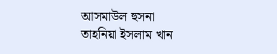আসমাউল হুসনা
তাহনিয়া ইসলাম খান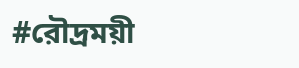#রৌদ্রময়ী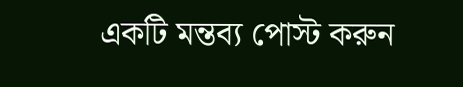একটি মন্তব্য পোস্ট করুন